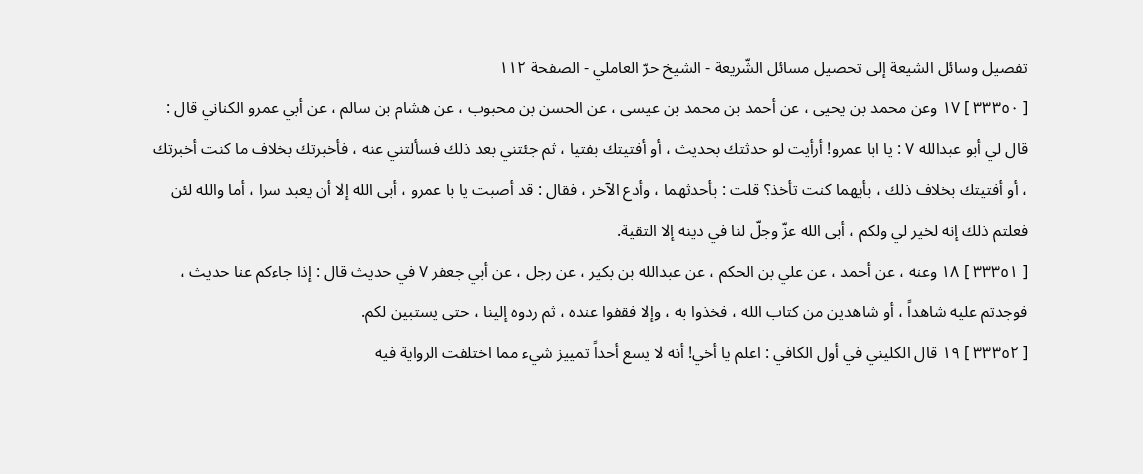تفصيل وسائل الشيعة إلى تحصيل مسائل الشّريعة - الشيخ حرّ العاملي - الصفحة ١١٢
[ ٣٣٣٥٠ ] ١٧ وعن محمد بن يحيى ، عن أحمد بن محمد بن عيسى ، عن الحسن بن محبوب ، عن هشام بن سالم ، عن أبي عمرو الكناني قال : قال لي أبو عبدالله ٧ : يا ابا عمرو! أرأيت لو حدثتك بحديث ، أو أفتيتك بفتيا ، ثم جئتني بعد ذلك فسألتني عنه ، فأخبرتك بخلاف ما كنت أخبرتك ، أو أفتيتك بخلاف ذلك ، بأيهما كنت تأخذ؟ قلت : بأحدثهما ، وأدع الآخر ، فقال : قد أصبت يا با عمرو ، أبى الله إلا أن يعبد سرا ، أما والله لئن فعلتم ذلك إنه لخير لي ولكم ، أبى الله عزّ وجلّ لنا في دينه إلا التقية.
[ ٣٣٣٥١ ] ١٨ وعنه ، عن أحمد ، عن علي بن الحكم ، عن عبدالله بن بكير ، عن رجل ، عن أبي جعفر ٧ في حديث قال : إذا جاءكم عنا حديث ، فوجدتم عليه شاهداً ، أو شاهدين من كتاب الله ، فخذوا به ، وإلا فقفوا عنده ، ثم ردوه إلينا ، حتى يستبين لكم.
[ ٣٣٣٥٢ ] ١٩ قال الكليني في أول الكافي : اعلم يا أخي! أنه لا يسع أحداً تمييز شيء مما اختلفت الرواية فيه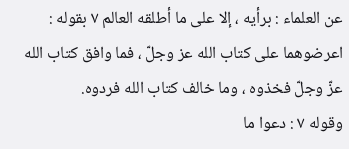عن العلماء : برأيه ، إلا على ما أطلقه العالم ٧ بقوله : اعرضوهما على كتاب الله عز وجلّ ، فما وافق كتاب الله عزّ وجلّ فخذوه ، وما خالف كتاب الله فردوه.
وقوله ٧ : دعوا ما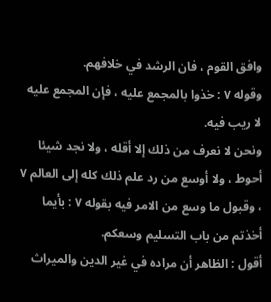وافق القوم ، فان الرشد في خلافهم.
وقوله ٧ : خذوا بالمجمع عليه ، فإن المجمع عليه لا ريب فيه.
ونحن لا نعرف من ذلك إلا أقله ، ولا نجد شيئا أحوط ، ولا أوسع من رد علم ذلك كله إلى العالم ٧ ، وقبول ما وسع من الامر فيه بقوله ٧ : بأيما أخذتم من باب التسليم وسعكم.
أقول : الظاهر أن مراده في غير الدين والميراث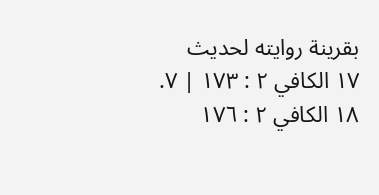بقرينة روايته لحديث
١٧ الكافي ٢ : ١٧٣ | ٧.
١٨ الكافي ٢ : ١٧٦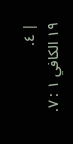| ٤.
١٩ الكافي ١ : ٧.